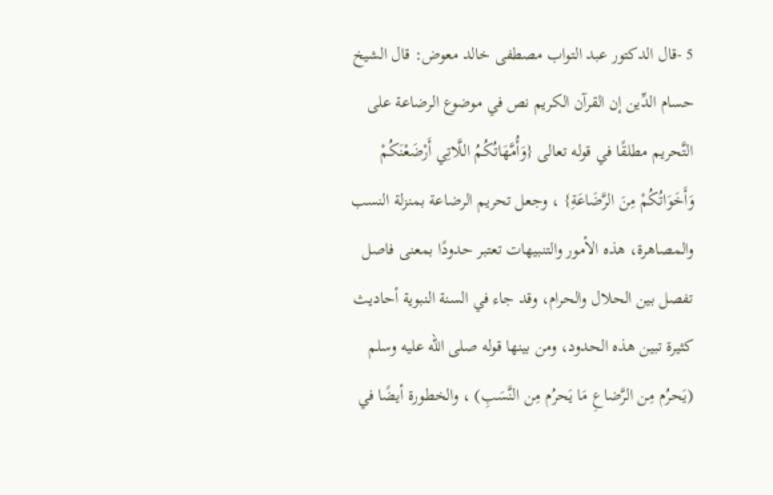5 -قال الدكتور عبد التواب مصطفى خالد معوض: قال الشيخ حسام الدِّين إن القرآن الكريم نص في موضوع الرضاعة على التَّحريم مطلقًا في قوله تعالى {وَأُمَّهَاتُكُمُ اللَّاتِي أَرْضَعْنَكُمْ وَأَخَوَاتُكُمْ مِنَ الرَّضَاعَةِ} ، وجعل تحريم الرضاعة بمنزلة النسب والمصاهرة، هذه الأمور والتنبيهات تعتبر حدودًا بمعنى فاصل تفصل بين الحلال والحرام، وقد جاء في السنة النبوية أحاديث كثيرة تبين هذه الحدود، ومن بينها قوله صلى الله عليه وسلم (يَحرُم مِن الرَّضاعِ مَا يَحرُم مِن النَّسَبِ) ، والخطورة أيضًا في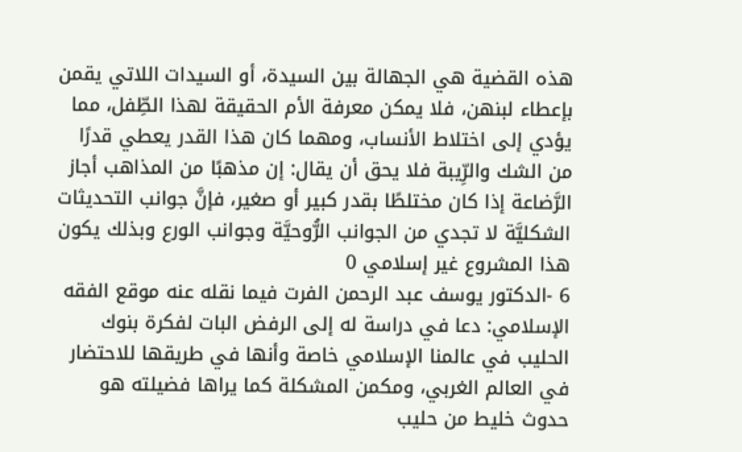هذه القضية هي الجهالة بين السيدة، أو السيدات اللاتي يقمن بإعطاء لبنهن، فلا يمكن معرفة الأم الحقيقة لهذا الطِّفل، مما يؤدي إلى اختلاط الأنساب، ومهما كان هذا القدر يعطي قدرًا من الشك والرِّيبة فلا يحق أن يقال: إن مذهبًا من المذاهب أجاز الرَّضاعة إذا كان مختلطًا بقدر كبير أو صغير، فإنَّ جوانب التحديثات الشكليَّة لا تجدي من الجوانب الرُّوحيَّة وجوانب الورع وبذلك يكون هذا المشروع غير إسلامي 0
6 -الدكتور يوسف عبد الرحمن الفرت فيما نقله عنه موقع الفقه الإسلامي: دعا في دراسة له إلى الرفض البات لفكرة بنوك الحليب في عالمنا الإسلامي خاصة وأنها في طريقها للاحتضار في العالم الغربي، ومكمن المشكلة كما يراها فضيلته هو حدوث خليط من حليب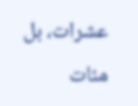عشرات، بل مئات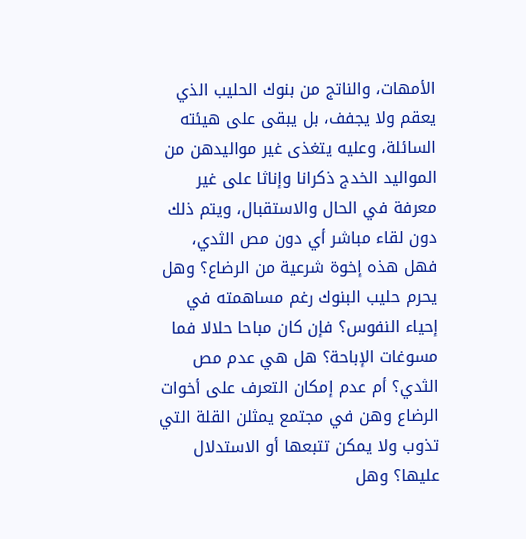الأمهات، والناتج من بنوك الحليب الذي يعقم ولا يجفف، بل يبقى على هيئته السائلة، وعليه يتغذى غير مواليدهن من المواليد الخدج ذكرانا وإناثا على غير معرفة في الحال والاستقبال، ويتم ذلك دون لقاء مباشر أي دون مص الثدي، فهل هذه إخوة شرعية من الرضاع؟ وهل يحرم حليب البنوك رغم مساهمته في إحياء النفوس؟ فإن كان مباحا حلالا فما مسوغات الإباحة؟ هل هي عدم مص الثدي؟ أم عدم إمكان التعرف على أخوات الرضاع وهن في مجتمع يمثلن القلة التي تذوب ولا يمكن تتبعها أو الاستدلال عليها؟ وهل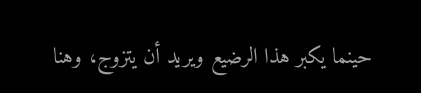حينما يكبر هذا الرضيع ويريد أن يتزوج، وهنا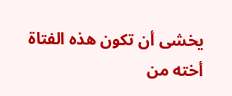يخشى أن تكون هذه الفتاة أخته من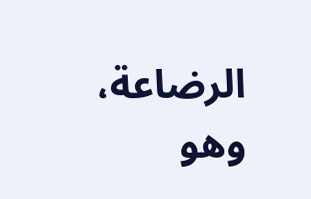الرضاعة، وهو